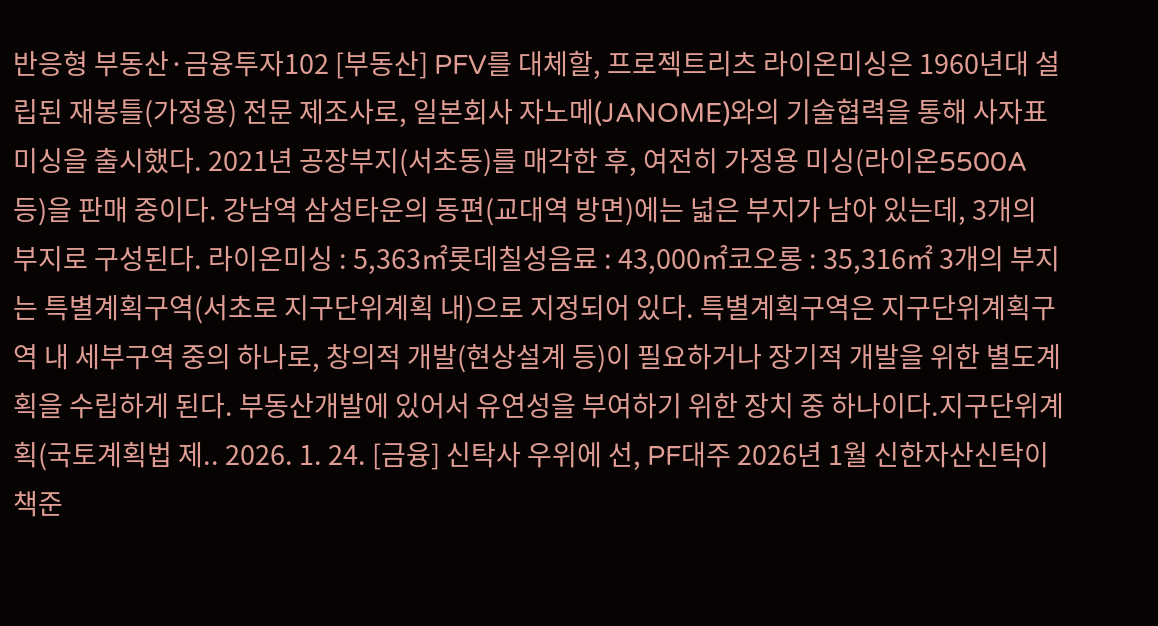반응형 부동산·금융투자102 [부동산] PFV를 대체할, 프로젝트리츠 라이온미싱은 1960년대 설립된 재봉틀(가정용) 전문 제조사로, 일본회사 자노메(JANOME)와의 기술협력을 통해 사자표 미싱을 출시했다. 2021년 공장부지(서초동)를 매각한 후, 여전히 가정용 미싱(라이온5500A 등)을 판매 중이다. 강남역 삼성타운의 동편(교대역 방면)에는 넓은 부지가 남아 있는데, 3개의 부지로 구성된다. 라이온미싱 : 5,363㎡롯데칠성음료 : 43,000㎡코오롱 : 35,316㎡ 3개의 부지는 특별계획구역(서초로 지구단위계획 내)으로 지정되어 있다. 특별계획구역은 지구단위계획구역 내 세부구역 중의 하나로, 창의적 개발(현상설계 등)이 필요하거나 장기적 개발을 위한 별도계획을 수립하게 된다. 부동산개발에 있어서 유연성을 부여하기 위한 장치 중 하나이다.지구단위계획(국토계획법 제.. 2026. 1. 24. [금융] 신탁사 우위에 선, PF대주 2026년 1월 신한자산신탁이 책준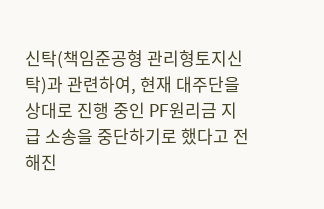신탁(책임준공형 관리형토지신탁)과 관련하여, 현재 대주단을 상대로 진행 중인 PF원리금 지급 소송을 중단하기로 했다고 전해진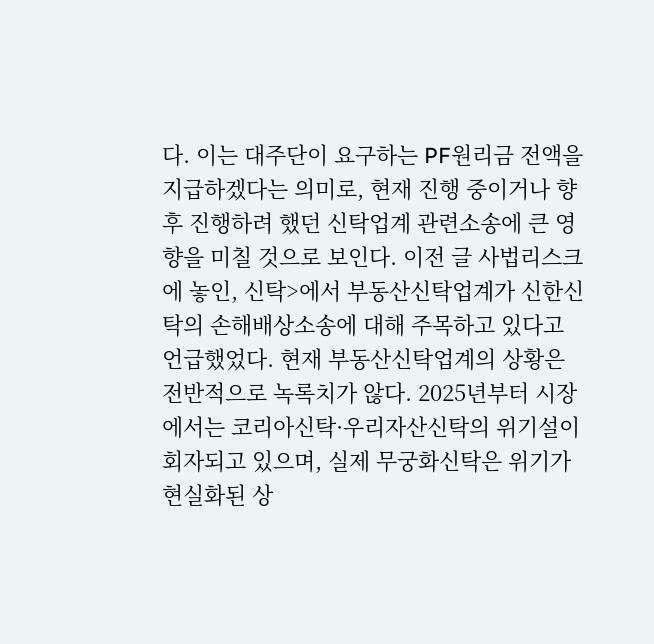다. 이는 대주단이 요구하는 PF원리금 전액을 지급하겠다는 의미로, 현재 진행 중이거나 향후 진행하려 했던 신탁업계 관련소송에 큰 영향을 미칠 것으로 보인다. 이전 글 사법리스크에 놓인, 신탁>에서 부동산신탁업계가 신한신탁의 손해배상소송에 대해 주목하고 있다고 언급했었다. 현재 부동산신탁업계의 상황은 전반적으로 녹록치가 않다. 2025년부터 시장에서는 코리아신탁·우리자산신탁의 위기설이 회자되고 있으며, 실제 무궁화신탁은 위기가 현실화된 상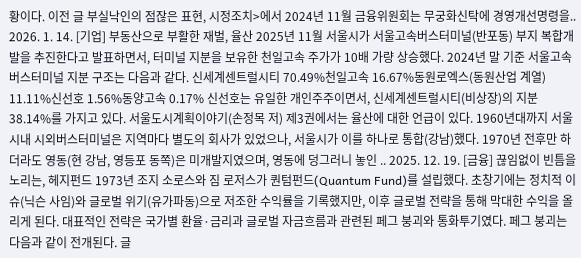황이다. 이전 글 부실낙인의 점잖은 표현, 시정조치>에서 2024년 11월 금융위원회는 무궁화신탁에 경영개선명령을.. 2026. 1. 14. [기업] 부동산으로 부활한 재벌, 율산 2025년 11월 서울시가 서울고속버스터미널(반포동) 부지 복합개발을 추진한다고 발표하면서, 터미널 지분을 보유한 천일고속 주가가 10배 가량 상승했다. 2024년 말 기준 서울고속버스터미널 지분 구조는 다음과 같다. 신세계센트럴시티 70.49%천일고속 16.67%동원로엑스(동원산업 계열) 11.11%신선호 1.56%동양고속 0.17% 신선호는 유일한 개인주주이면서, 신세계센트럴시티(비상장)의 지분 38.14%를 가지고 있다. 서울도시계획이야기(손정목 저) 제3권에서는 율산에 대한 언급이 있다. 1960년대까지 서울시내 시외버스터미널은 지역마다 별도의 회사가 있었으나, 서울시가 이를 하나로 통합(강남)했다. 1970년 전후만 하더라도 영동(현 강남, 영등포 동쪽)은 미개발지였으며, 영동에 덩그러니 놓인 .. 2025. 12. 19. [금융] 끊임없이 빈틈을 노리는, 헤지펀드 1973년 조지 소로스와 짐 로저스가 퀀텀펀드(Quantum Fund)를 설립했다. 초창기에는 정치적 이슈(닉슨 사임)와 글로벌 위기(유가파동)으로 저조한 수익률을 기록했지만, 이후 글로벌 전략을 통해 막대한 수익을 올리게 된다. 대표적인 전략은 국가별 환율·금리과 글로벌 자금흐름과 관련된 페그 붕괴와 통화투기였다. 페그 붕괴는 다음과 같이 전개된다. 글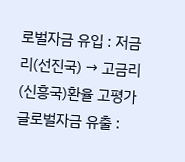로벌자금 유입 : 저금리(선진국) → 고금리(신흥국)환율 고평가글로벌자금 유출 :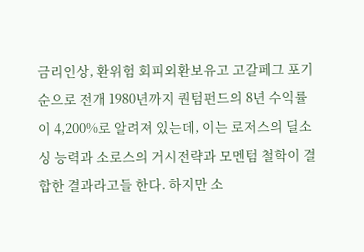금리인상, 환위험 회피외환보유고 고갈페그 포기 순으로 전개 1980년까지 퀀텀펀드의 8년 수익률이 4,200%로 알려져 있는데, 이는 로저스의 딜소싱 능력과 소로스의 거시전략과 모멘텀 철학이 결합한 결과라고들 한다. 하지만 소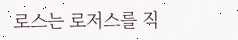로스는 로저스를 직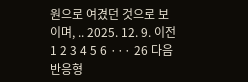원으로 여겼던 것으로 보이며, .. 2025. 12. 9. 이전 1 2 3 4 5 6 ··· 26 다음 반응형